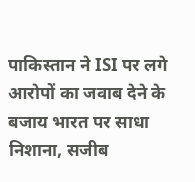पाकिस्तान ने ISI पर लगे आरोपों का जवाब देने के बजाय भारत पर साधा निशाना, सजीब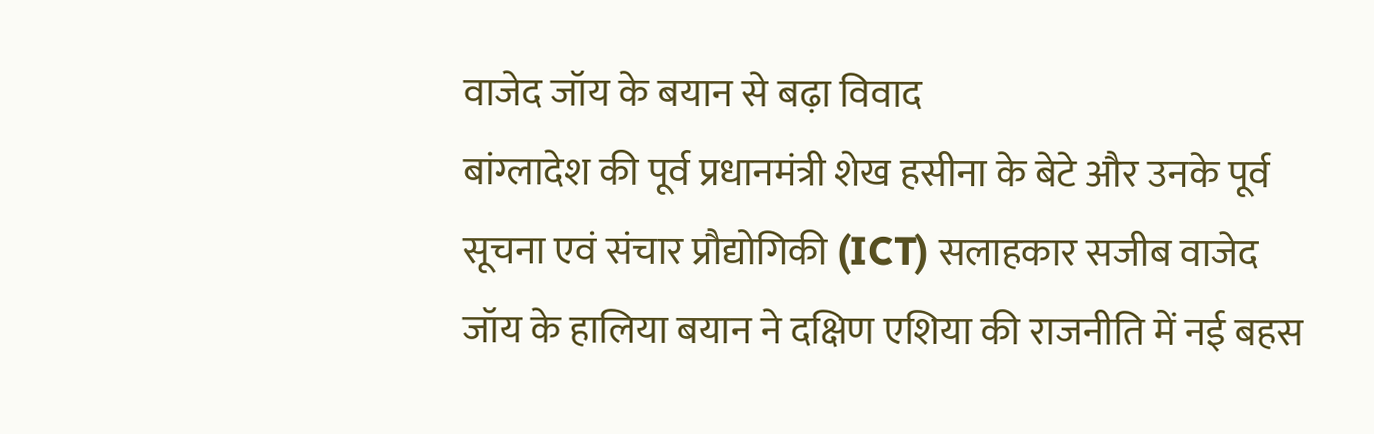वाजेद जॉय के बयान से बढ़ा विवाद
बांग्लादेश की पूर्व प्रधानमंत्री शेख हसीना के बेटे और उनके पूर्व सूचना एवं संचार प्रौद्योगिकी (ICT) सलाहकार सजीब वाजेद जॉय के हालिया बयान ने दक्षिण एशिया की राजनीति में नई बहस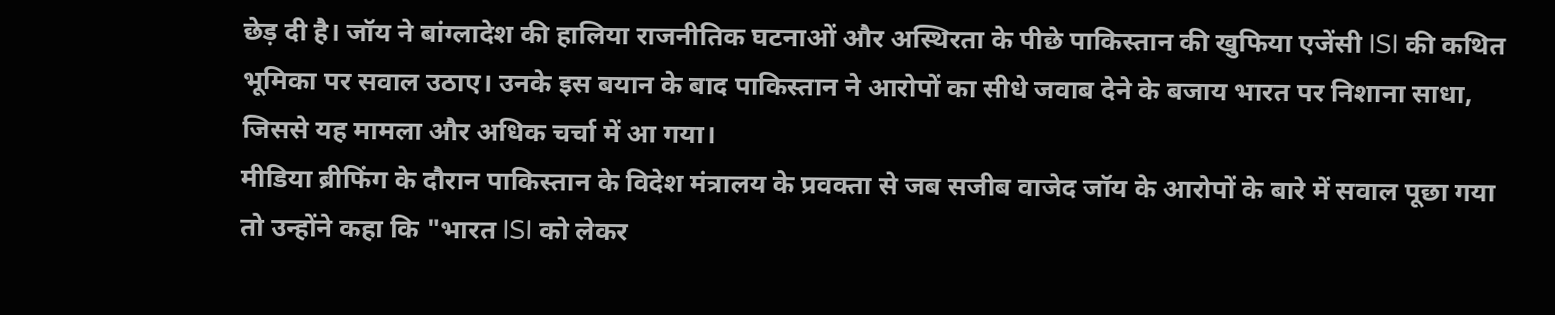छेड़ दी है। जॉय ने बांग्लादेश की हालिया राजनीतिक घटनाओं और अस्थिरता के पीछे पाकिस्तान की खुफिया एजेंसी ISI की कथित भूमिका पर सवाल उठाए। उनके इस बयान के बाद पाकिस्तान ने आरोपों का सीधे जवाब देने के बजाय भारत पर निशाना साधा, जिससे यह मामला और अधिक चर्चा में आ गया।
मीडिया ब्रीफिंग के दौरान पाकिस्तान के विदेश मंत्रालय के प्रवक्ता से जब सजीब वाजेद जॉय के आरोपों के बारे में सवाल पूछा गया तो उन्होंने कहा कि "भारत ISI को लेकर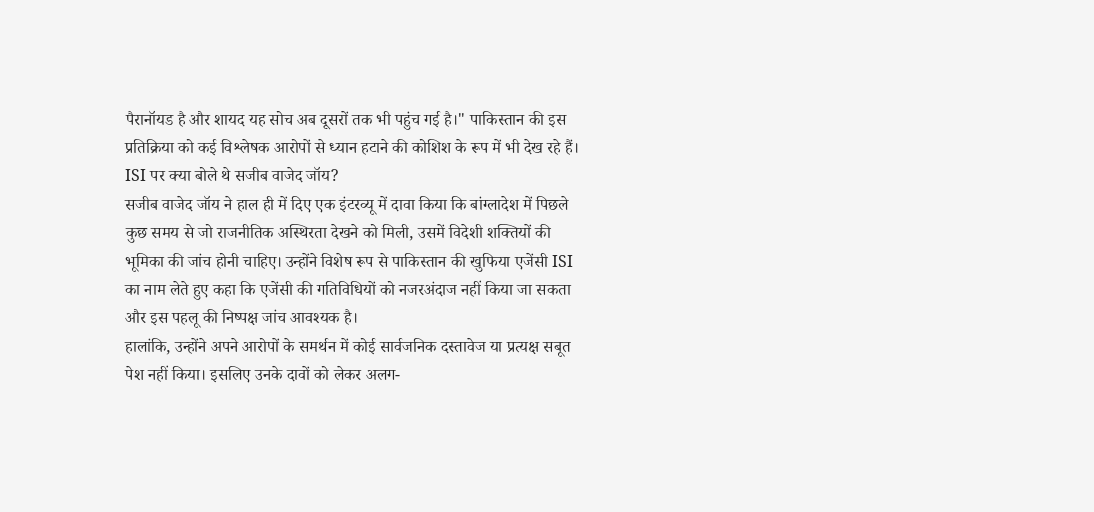पैरानॉयड है और शायद यह सोच अब दूसरों तक भी पहुंच गई है।" पाकिस्तान की इस प्रतिक्रिया को कई विश्लेषक आरोपों से ध्यान हटाने की कोशिश के रूप में भी देख रहे हैं।
ISI पर क्या बोले थे सजीब वाजेद जॉय?
सजीब वाजेद जॉय ने हाल ही में दिए एक इंटरव्यू में दावा किया कि बांग्लादेश में पिछले कुछ समय से जो राजनीतिक अस्थिरता देखने को मिली, उसमें विदेशी शक्तियों की भूमिका की जांच होनी चाहिए। उन्होंने विशेष रूप से पाकिस्तान की खुफिया एजेंसी ISI का नाम लेते हुए कहा कि एजेंसी की गतिविधियों को नजरअंदाज नहीं किया जा सकता और इस पहलू की निष्पक्ष जांच आवश्यक है।
हालांकि, उन्होंने अपने आरोपों के समर्थन में कोई सार्वजनिक दस्तावेज या प्रत्यक्ष सबूत पेश नहीं किया। इसलिए उनके दावों को लेकर अलग-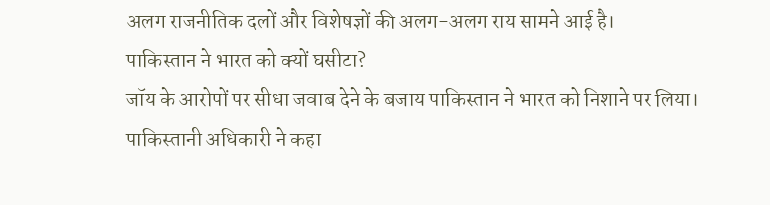अलग राजनीतिक दलों और विशेषज्ञों की अलग-अलग राय सामने आई है।
पाकिस्तान ने भारत को क्यों घसीटा?
जॉय के आरोपों पर सीधा जवाब देने के बजाय पाकिस्तान ने भारत को निशाने पर लिया। पाकिस्तानी अधिकारी ने कहा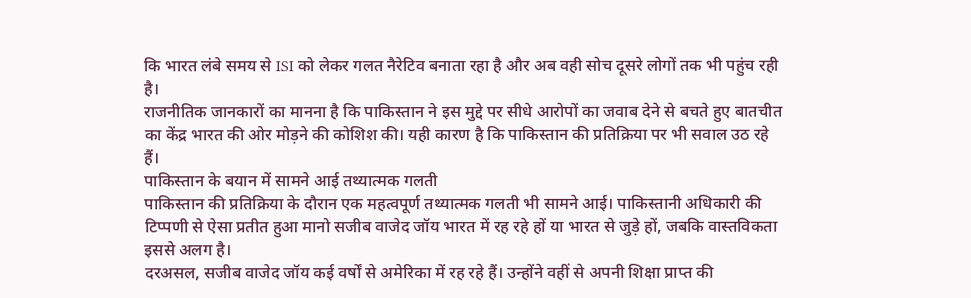कि भारत लंबे समय से ISI को लेकर गलत नैरेटिव बनाता रहा है और अब वही सोच दूसरे लोगों तक भी पहुंच रही है।
राजनीतिक जानकारों का मानना है कि पाकिस्तान ने इस मुद्दे पर सीधे आरोपों का जवाब देने से बचते हुए बातचीत का केंद्र भारत की ओर मोड़ने की कोशिश की। यही कारण है कि पाकिस्तान की प्रतिक्रिया पर भी सवाल उठ रहे हैं।
पाकिस्तान के बयान में सामने आई तथ्यात्मक गलती
पाकिस्तान की प्रतिक्रिया के दौरान एक महत्वपूर्ण तथ्यात्मक गलती भी सामने आई। पाकिस्तानी अधिकारी की टिप्पणी से ऐसा प्रतीत हुआ मानो सजीब वाजेद जॉय भारत में रह रहे हों या भारत से जुड़े हों, जबकि वास्तविकता इससे अलग है।
दरअसल, सजीब वाजेद जॉय कई वर्षों से अमेरिका में रह रहे हैं। उन्होंने वहीं से अपनी शिक्षा प्राप्त की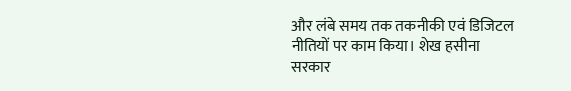और लंबे समय तक तकनीकी एवं डिजिटल नीतियों पर काम किया। शेख हसीना सरकार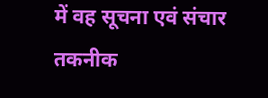में वह सूचना एवं संचार तकनीक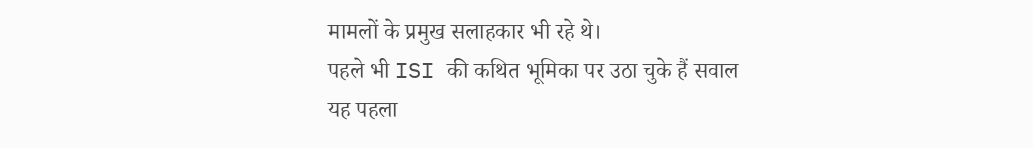मामलों के प्रमुख सलाहकार भी रहे थे।
पहले भी ISI की कथित भूमिका पर उठा चुके हैं सवाल
यह पहला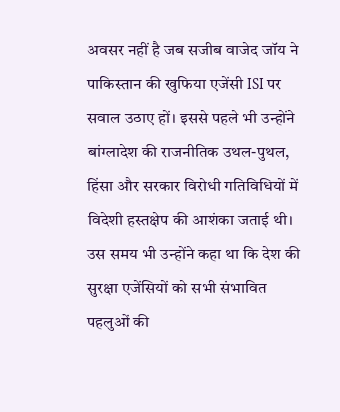अवसर नहीं है जब सजीब वाजेद जॉय ने पाकिस्तान की खुफिया एजेंसी ISI पर सवाल उठाए हों। इससे पहले भी उन्होंने बांग्लादेश की राजनीतिक उथल-पुथल, हिंसा और सरकार विरोधी गतिविधियों में विदेशी हस्तक्षेप की आशंका जताई थी। उस समय भी उन्होंने कहा था कि देश की सुरक्षा एजेंसियों को सभी संभावित पहलुओं की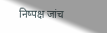निष्पक्ष जांच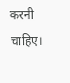करनी चाहिए।